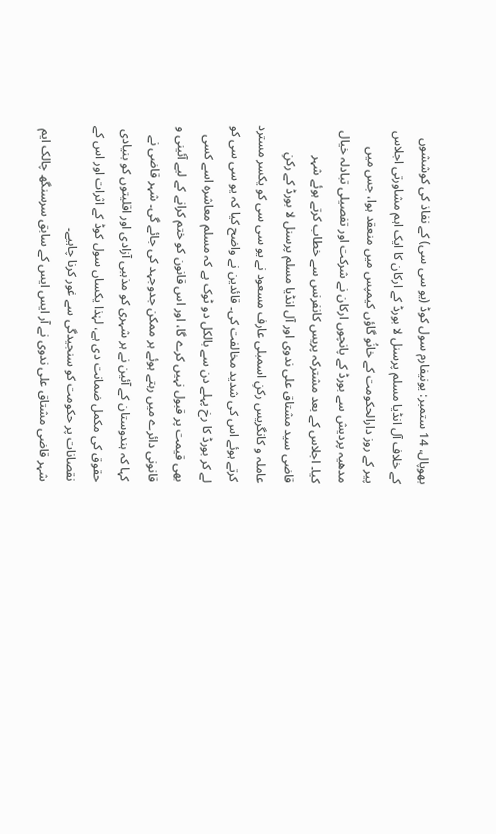بھوپال، 14 ستمبر: یونیفارم سول کوڈ (یو سی سی) کے نفاذ کی کوششوں کے خلاف آل انڈیا مسلم پرسنل لا بورڈ کے ارکان کا ایک اہم مشاورتی اجلاس پیر کے روز دارالحکومت کے خانُو گاؤں کیمپس میں منعقد ہوا، جس میں مدھیہ پردیش سے بورڈ کے پانچوں ارکان نے شرکت اور تفصیلی تبادلہ خیال کیا۔ اجلاس کے بعد مشترکہ پریس کانفرنس سے خطاب کرتے ہوئے شہر قاضی سید مشتاق علی ندوی اور آل انڈیا مسلم پرسنل لا بورڈ کے رکنِ عاملہ و کانگریس رکنِ اسمبلی عارف مسعود نے یو سی سی کو یکسر مسترد کرتے ہوئے اس کی شدید مخالفت کی۔ قائدین نے واضح کیا کہ یو سی سی کو لے کر بورڈ کا رخ پہلے دن سے بالکل دو ٹوک ہے کہ مسلم معاشرہ اسے کسی بھی قیمت پر قبول نہیں کرے گا، اور اس قانون کو ختم کرانے کے لیے آئینی و قانونی دائرے میں رہتے ہوئے ہر ممکن جدوجہد کی جائے گی۔ شہر قاضی نے کہا کہ ہندوستان کے آئین نے ہر شہری کو مذہبی آزادی اور اقلیتوں کو بنیادی حقوق کی مکمل ضمانت دی ہے، لہٰذا یکساں سول کوڈ کے اثرات اور اس کے نقصانات پر حکومت کو سنجیدگی سے غور کرنا چاہیے۔
شہر قاضی مشتاق علی ندوی نے آر ایس ایس کے سابق سرسنگھ چالک ایم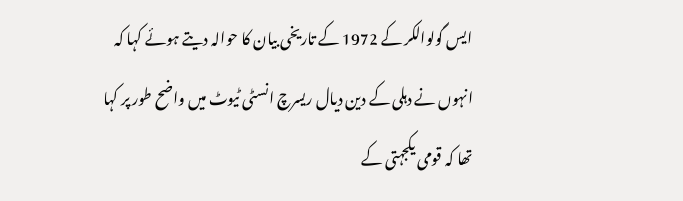ایس گولوالکر کے 1972 کے تاریخی بیان کا حوالہ دیتے ہوئے کہا کہ انہوں نے دہلی کے دین دیال ریسرچ انسٹی ٹیوٹ میں واضح طور پر کہا تھا کہ قومی یکجہتی کے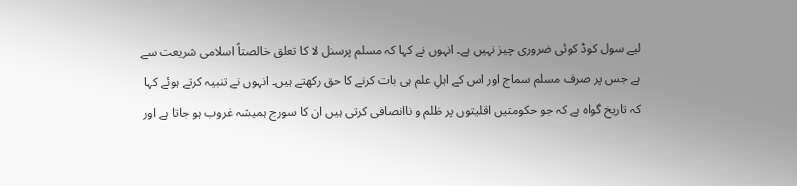لیے سول کوڈ کوئی ضروری چیز نہیں ہے۔ انہوں نے کہا کہ مسلم پرسنل لا کا تعلق خالصتاً اسلامی شریعت سے ہے جس پر صرف مسلم سماج اور اس کے اہلِ علم ہی بات کرنے کا حق رکھتے ہیں۔ انہوں نے تنبیہ کرتے ہوئے کہا کہ تاریخ گواہ ہے کہ جو حکومتیں اقلیتوں پر ظلم و ناانصافی کرتی ہیں ان کا سورج ہمیشہ غروب ہو جاتا ہے اور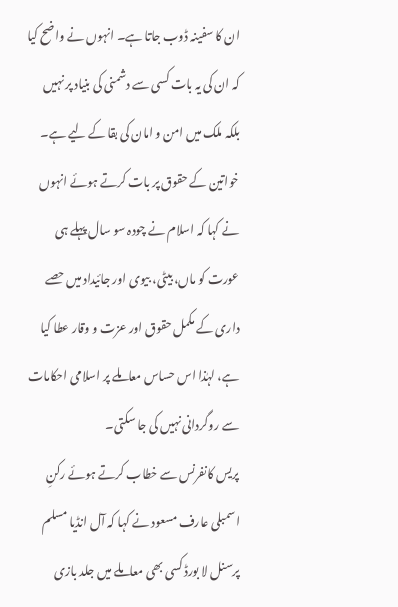ان کا سفینہ ڈوب جاتا ہے۔ انہوں نے واضح کیا کہ ان کی یہ بات کسی سے دشمنی کی بنیاد پر نہیں بلکہ ملک میں امن و امان کی بقا کے لیے ہے۔ خواتین کے حقوق پر بات کرتے ہوئے انہوں نے کہا کہ اسلام نے چودہ سو سال پہلے ہی عورت کو ماں، بیٹی، بیوی اور جائیداد میں حصے داری کے مکمل حقوق اور عزت و وقار عطا کیا ہے، لہٰذا اس حساس معاملے پر اسلامی احکامات سے روگردانی نہیں کی جا سکتی۔
پریس کانفرنس سے خطاب کرتے ہوئے رکنِ اسمبلی عارف مسعود نے کہا کہ آل انڈیا مسلم پرسنل لا بورڈ کسی بھی معاملے میں جلد بازی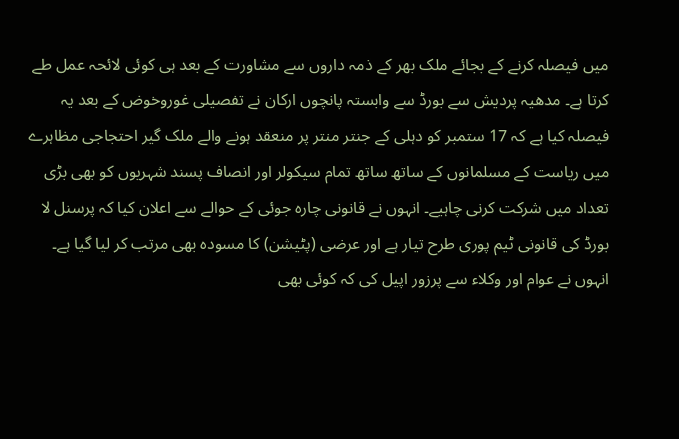میں فیصلہ کرنے کے بجائے ملک بھر کے ذمہ داروں سے مشاورت کے بعد ہی کوئی لائحہ عمل طے کرتا ہے۔ مدھیہ پردیش سے بورڈ سے وابستہ پانچوں ارکان نے تفصیلی غوروخوض کے بعد یہ فیصلہ کیا ہے کہ 17 ستمبر کو دہلی کے جنتر منتر پر منعقد ہونے والے ملک گیر احتجاجی مظاہرے میں ریاست کے مسلمانوں کے ساتھ ساتھ تمام سیکولر اور انصاف پسند شہریوں کو بھی بڑی تعداد میں شرکت کرنی چاہیے۔ انہوں نے قانونی چارہ جوئی کے حوالے سے اعلان کیا کہ پرسنل لا بورڈ کی قانونی ٹیم پوری طرح تیار ہے اور عرضی (پٹیشن) کا مسودہ بھی مرتب کر لیا گیا ہے۔ انہوں نے عوام اور وکلاء سے پرزور اپیل کی کہ کوئی بھی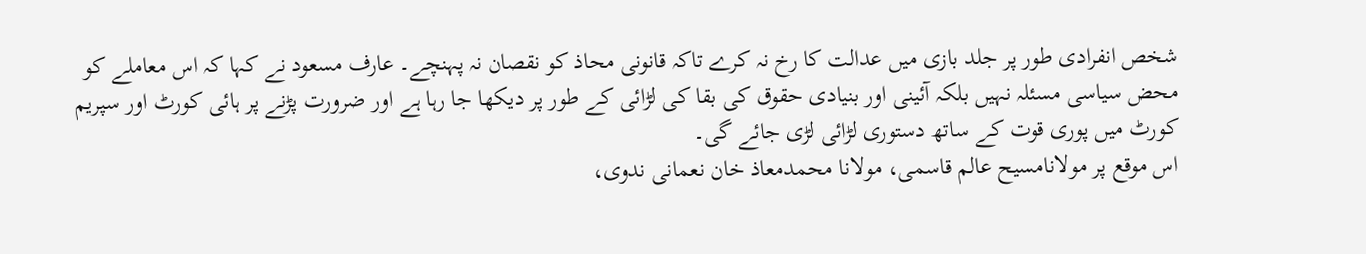شخص انفرادی طور پر جلد بازی میں عدالت کا رخ نہ کرے تاکہ قانونی محاذ کو نقصان نہ پہنچے۔ عارف مسعود نے کہا کہ اس معاملے کو محض سیاسی مسئلہ نہیں بلکہ آئینی اور بنیادی حقوق کی بقا کی لڑائی کے طور پر دیکھا جا رہا ہے اور ضرورت پڑنے پر ہائی کورٹ اور سپریم کورٹ میں پوری قوت کے ساتھ دستوری لڑائی لڑی جائے گی۔
اس موقع پر مولانامسیح عالم قاسمی، مولانا محمدمعاذ خان نعمانی ندوی،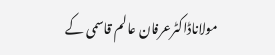مولاناڈاکٹرعرفان عالم قاسمی کے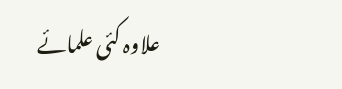علاوہ کئی علمائے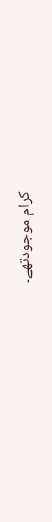کرام موجودتھے۔